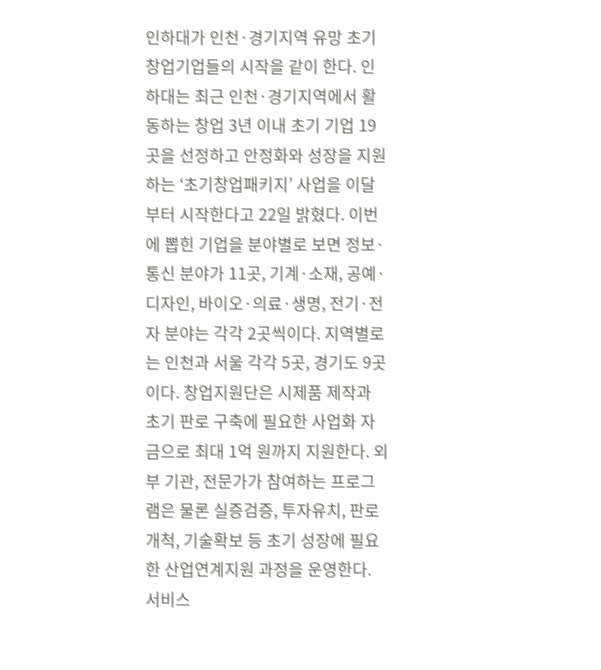인하대가 인천·경기지역 유망 초기 창업기업들의 시작을 같이 한다. 인하대는 최근 인천·경기지역에서 활동하는 창업 3년 이내 초기 기업 19곳을 선정하고 안정화와 성장을 지원하는 ‘초기창업패키지’ 사업을 이달부터 시작한다고 22일 밝혔다. 이번에 뽑힌 기업을 분야별로 보면 정보·통신 분야가 11곳, 기계·소재, 공예·디자인, 바이오·의료·생명, 전기·전자 분야는 각각 2곳씩이다. 지역별로는 인천과 서울 각각 5곳, 경기도 9곳이다. 창업지원단은 시제품 제작과 초기 판로 구축에 필요한 사업화 자금으로 최대 1억 원까지 지원한다. 외부 기관, 전문가가 참여하는 프로그램은 물론 실증검증, 투자유치, 판로개척, 기술확보 등 초기 성장에 필요한 산업연계지원 과정을 운영한다. 서비스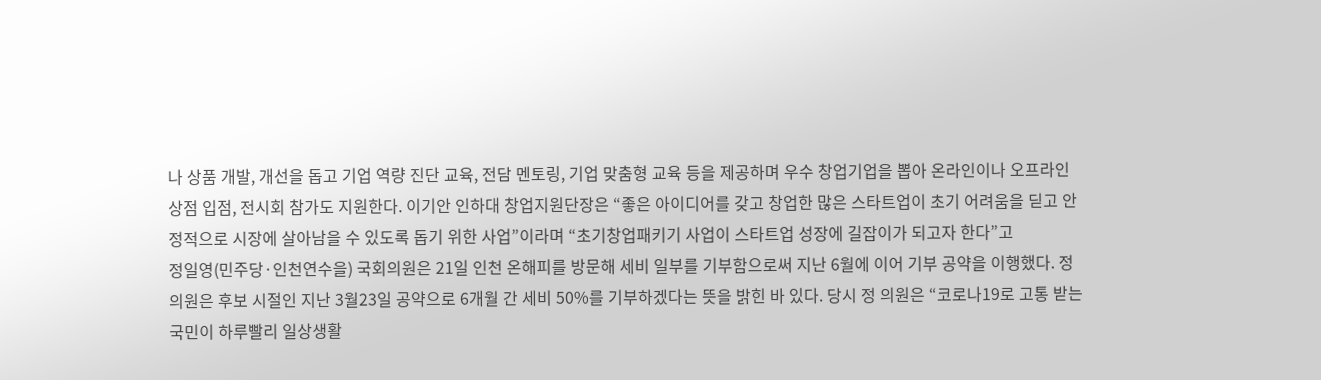나 상품 개발, 개선을 돕고 기업 역량 진단 교육, 전담 멘토링, 기업 맞춤형 교육 등을 제공하며 우수 창업기업을 뽑아 온라인이나 오프라인 상점 입점, 전시회 참가도 지원한다. 이기안 인하대 창업지원단장은 “좋은 아이디어를 갖고 창업한 많은 스타트업이 초기 어려움을 딛고 안정적으로 시장에 살아남을 수 있도록 돕기 위한 사업”이라며 “초기창업패키기 사업이 스타트업 성장에 길잡이가 되고자 한다”고
정일영(민주당·인천연수을) 국회의원은 21일 인천 온해피를 방문해 세비 일부를 기부함으로써 지난 6월에 이어 기부 공약을 이행했다. 정 의원은 후보 시절인 지난 3월23일 공약으로 6개월 간 세비 50%를 기부하겠다는 뜻을 밝힌 바 있다. 당시 정 의원은 “코로나19로 고통 받는 국민이 하루빨리 일상생활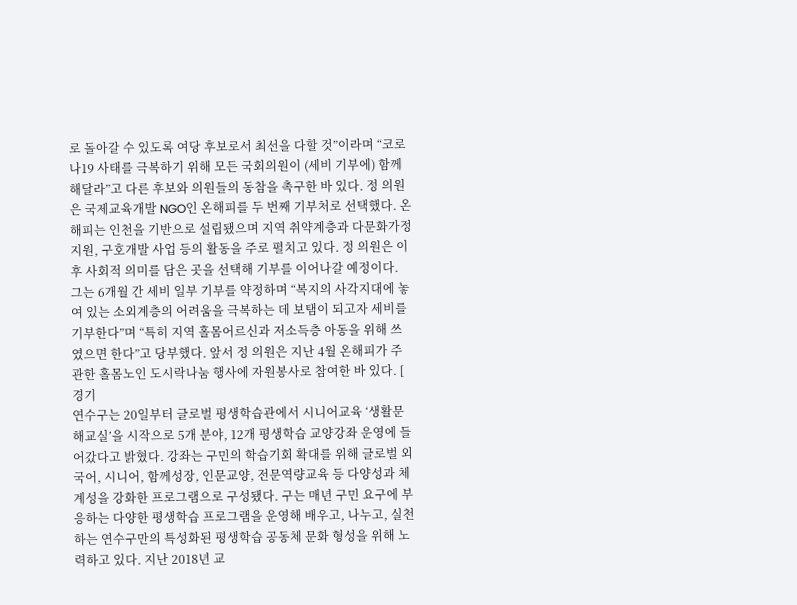로 돌아갈 수 있도록 여당 후보로서 최선을 다할 것”이라며 “코로나19 사태를 극복하기 위해 모든 국회의원이 (세비 기부에) 함께 해달라”고 다른 후보와 의원들의 동참을 촉구한 바 있다. 정 의원은 국제교육개발 NGO인 온해피를 두 번째 기부처로 선택했다. 온해피는 인천을 기반으로 설립됐으며 지역 취약계층과 다문화가정 지원, 구호개발 사업 등의 활동을 주로 펼치고 있다. 정 의원은 이후 사회적 의미를 담은 곳을 선택해 기부를 이어나갈 예정이다. 그는 6개월 간 세비 일부 기부를 약정하며 “복지의 사각지대에 놓여 있는 소외계층의 어려움을 극복하는 데 보탬이 되고자 세비를 기부한다”며 “특히 지역 홀몸어르신과 저소득층 아동을 위해 쓰였으면 한다”고 당부했다. 앞서 정 의원은 지난 4월 온해피가 주관한 홀몸노인 도시락나눔 행사에 자원봉사로 참여한 바 있다. [ 경기
연수구는 20일부터 글로벌 평생학습관에서 시니어교육 ‘생활문해교실’을 시작으로 5개 분야, 12개 평생학습 교양강좌 운영에 들어갔다고 밝혔다. 강좌는 구민의 학습기회 확대를 위해 글로벌 외국어, 시니어, 함께성장, 인문교양, 전문역량교육 등 다양성과 체계성을 강화한 프로그램으로 구성됐다. 구는 매년 구민 요구에 부응하는 다양한 평생학습 프로그램을 운영해 배우고, 나누고, 실천하는 연수구만의 특성화된 평생학습 공동체 문화 형성을 위해 노력하고 있다. 지난 2018년 교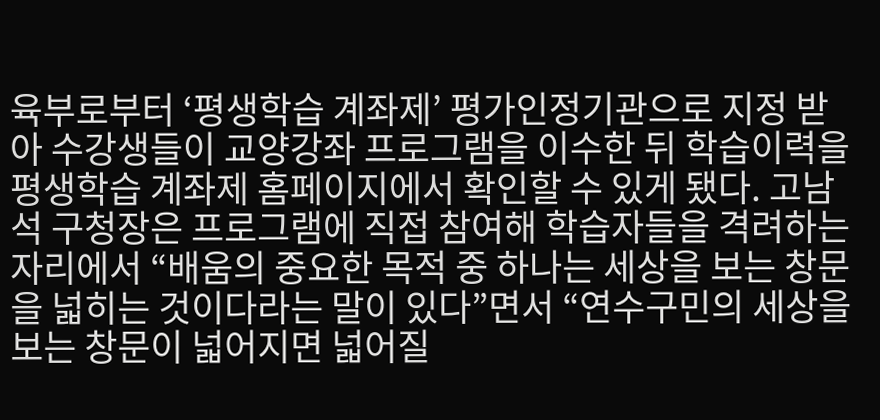육부로부터 ‘평생학습 계좌제’ 평가인정기관으로 지정 받아 수강생들이 교양강좌 프로그램을 이수한 뒤 학습이력을 평생학습 계좌제 홈페이지에서 확인할 수 있게 됐다. 고남석 구청장은 프로그램에 직접 참여해 학습자들을 격려하는 자리에서 “배움의 중요한 목적 중 하나는 세상을 보는 창문을 넓히는 것이다라는 말이 있다”면서 “연수구민의 세상을 보는 창문이 넓어지면 넓어질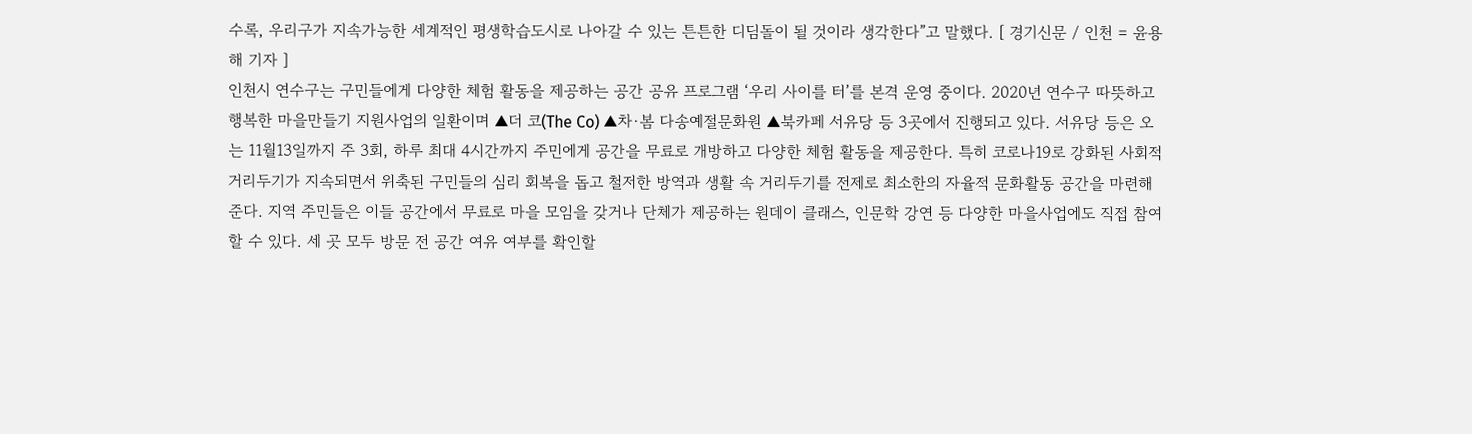수록, 우리구가 지속가능한 세계적인 평생학습도시로 나아갈 수 있는 튼튼한 디딤돌이 될 것이라 생각한다”고 말했다. [ 경기신문 / 인천 = 윤용해 기자 ]
인천시 연수구는 구민들에게 다양한 체험 활동을 제공하는 공간 공유 프로그램 ‘우리 사이를 터’를 본격 운영 중이다. 2020년 연수구 따뜻하고 행복한 마을만들기 지원사업의 일환이며 ▲더 코(The Co) ▲차·봄 다송예절문화원 ▲북카페 서유당 등 3곳에서 진행되고 있다. 서유당 등은 오는 11월13일까지 주 3회, 하루 최대 4시간까지 주민에게 공간을 무료로 개방하고 다양한 체험 활동을 제공한다. 특히 코로나19로 강화된 사회적 거리두기가 지속되면서 위축된 구민들의 심리 회복을 돕고 철저한 방역과 생활 속 거리두기를 전제로 최소한의 자율적 문화활동 공간을 마련해 준다. 지역 주민들은 이들 공간에서 무료로 마을 모임을 갖거나 단체가 제공하는 원데이 클래스, 인문학 강연 등 다양한 마을사업에도 직접 참여할 수 있다. 세 곳 모두 방문 전 공간 여유 여부를 확인할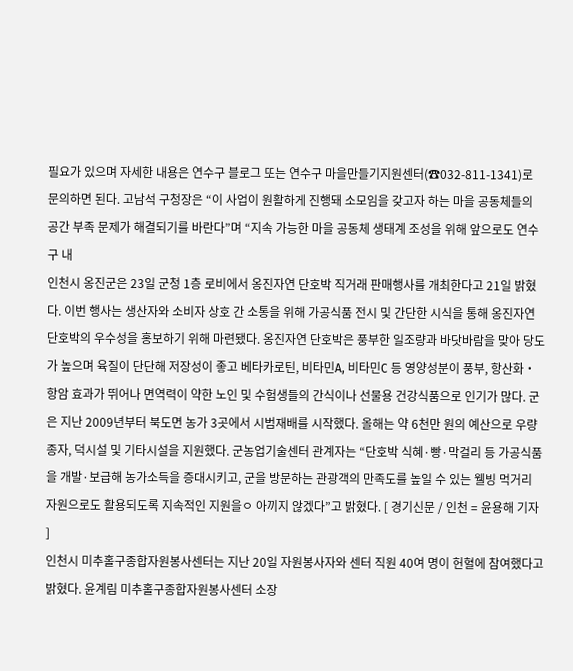필요가 있으며 자세한 내용은 연수구 블로그 또는 연수구 마을만들기지원센터(☎032-811-1341)로 문의하면 된다. 고남석 구청장은 “이 사업이 원활하게 진행돼 소모임을 갖고자 하는 마을 공동체들의 공간 부족 문제가 해결되기를 바란다”며 “지속 가능한 마을 공동체 생태계 조성을 위해 앞으로도 연수구 내
인천시 옹진군은 23일 군청 1층 로비에서 옹진자연 단호박 직거래 판매행사를 개최한다고 21일 밝혔다. 이번 행사는 생산자와 소비자 상호 간 소통을 위해 가공식품 전시 및 간단한 시식을 통해 옹진자연 단호박의 우수성을 홍보하기 위해 마련됐다. 옹진자연 단호박은 풍부한 일조량과 바닷바람을 맞아 당도가 높으며 육질이 단단해 저장성이 좋고 베타카로틴, 비타민A, 비타민C 등 영양성분이 풍부, 항산화‧항암 효과가 뛰어나 면역력이 약한 노인 및 수험생들의 간식이나 선물용 건강식품으로 인기가 많다. 군은 지난 2009년부터 북도면 농가 3곳에서 시범재배를 시작했다. 올해는 약 6천만 원의 예산으로 우량종자, 덕시설 및 기타시설을 지원했다. 군농업기술센터 관계자는 “단호박 식혜·빵·막걸리 등 가공식품을 개발·보급해 농가소득을 증대시키고, 군을 방문하는 관광객의 만족도를 높일 수 있는 웰빙 먹거리 자원으로도 활용되도록 지속적인 지원을ㅇ 아끼지 않겠다”고 밝혔다. [ 경기신문 / 인천 = 윤용해 기자 ]
인천시 미추홀구종합자원봉사센터는 지난 20일 자원봉사자와 센터 직원 40여 명이 헌혈에 참여했다고 밝혔다. 윤계림 미추홀구종합자원봉사센터 소장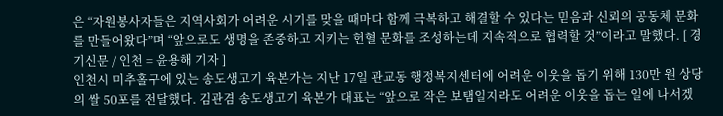은 “자원봉사자들은 지역사회가 어려운 시기를 맞을 때마다 함께 극복하고 해결할 수 있다는 믿음과 신뢰의 공동체 문화를 만들어왔다”며 “앞으로도 생명을 존중하고 지키는 헌혈 문화를 조성하는데 지속적으로 협력할 것”이라고 말했다. [ 경기신문 / 인천 = 윤용해 기자 ]
인천시 미추홀구에 있는 송도생고기 육본가는 지난 17일 관교동 행정복지센터에 어려운 이웃을 돕기 위해 130만 원 상당의 쌀 50포를 전달했다. 김관겸 송도생고기 육본가 대표는 “앞으로 작은 보탬일지라도 어려운 이웃을 돕는 일에 나서겠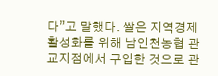다”고 말했다. 쌀은 지역경제 활성화를 위해 남인천농협 관교지점에서 구입한 것으로 관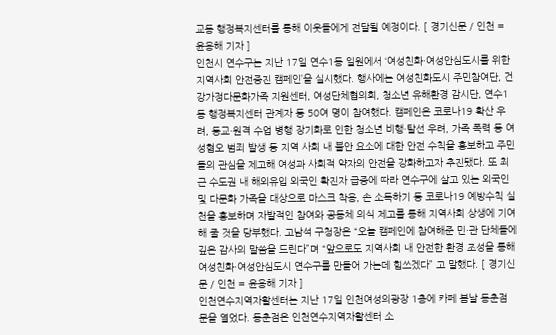교동 행정복지센터를 통해 이웃들에게 전달될 예정이다. [ 경기신문 / 인천 = 윤용해 기자 ]
인천시 연수구는 지난 17일 연수1동 일원에서 ‘여성친화·여성안심도시를 위한 지역사회 안전증진 캠페인’을 실시했다. 행사에는 여성친화도시 주민참여단, 건강가정다문화가족 지원센터, 여성단체협의회, 청소년 유해환경 감시단, 연수1동 행정복지센터 관계자 등 50여 명이 참여했다. 캠페인은 코로나19 확산 우려, 등교·원격 수업 병행 장기화로 인한 청소년 비행·탈선 우려, 가족 폭력 등 여성혐오 범죄 발생 등 지역 사회 내 불안 요소에 대한 안전 수칙을 홍보하고 주민들의 관심을 제고해 여성과 사회적 약자의 안전을 강화하고자 추진됐다. 또 최근 수도권 내 해외유입 외국인 확진자 급증에 따라 연수구에 살고 있는 외국인 및 다문화 가족을 대상으로 마스크 착용, 손 소독하기 등 코로나19 예방수칙 실천을 홍보하며 자발적인 참여와 공동체 의식 제고를 통해 지역사회 상생에 기여해 줄 것을 당부했다. 고남석 구청장은 “오늘 캠페인에 참여해준 민·관 단체들에 깊은 감사의 말씀을 드린다”며 “앞으로도 지역사회 내 안전한 환경 조성을 통해 여성친화·여성안심도시 연수구를 만들어 가는데 힘쓰겠다” 고 말했다. [ 경기신문 / 인천 = 윤용해 기자 ]
인천연수지역자활센터는 지난 17일 인천여성의광장 1층에 카페 봄날 동춘점 문을 열었다. 동춘점은 인천연수지역자활센터 소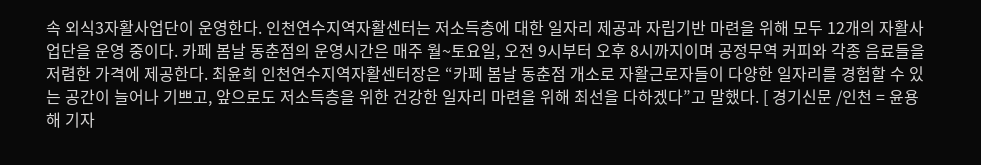속 외식3자활사업단이 운영한다. 인천연수지역자활센터는 저소득층에 대한 일자리 제공과 자립기반 마련을 위해 모두 12개의 자활사업단을 운영 중이다. 카페 봄날 동춘점의 운영시간은 매주 월~토요일, 오전 9시부터 오후 8시까지이며 공정무역 커피와 각종 음료들을 저렴한 가격에 제공한다. 최윤희 인천연수지역자활센터장은 “카페 봄날 동춘점 개소로 자활근로자들이 다양한 일자리를 경험할 수 있는 공간이 늘어나 기쁘고, 앞으로도 저소득층을 위한 건강한 일자리 마련을 위해 최선을 다하겠다”고 말했다. [ 경기신문 /인천 = 윤용해 기자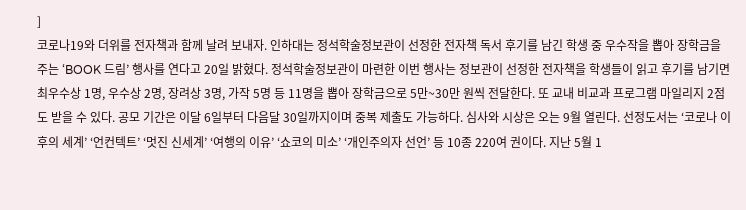]
코로나19와 더위를 전자책과 함께 날려 보내자. 인하대는 정석학술정보관이 선정한 전자책 독서 후기를 남긴 학생 중 우수작을 뽑아 장학금을 주는 ‘BOOK 드림’ 행사를 연다고 20일 밝혔다. 정석학술정보관이 마련한 이번 행사는 정보관이 선정한 전자책을 학생들이 읽고 후기를 남기면 최우수상 1명, 우수상 2명, 장려상 3명, 가작 5명 등 11명을 뽑아 장학금으로 5만~30만 원씩 전달한다. 또 교내 비교과 프로그램 마일리지 2점도 받을 수 있다. 공모 기간은 이달 6일부터 다음달 30일까지이며 중복 제출도 가능하다. 심사와 시상은 오는 9월 열린다. 선정도서는 ‘코로나 이후의 세계’ ‘언컨텍트’ ‘멋진 신세계’ ‘여행의 이유’ ‘쇼코의 미소’ ‘개인주의자 선언’ 등 10종 220여 권이다. 지난 5월 1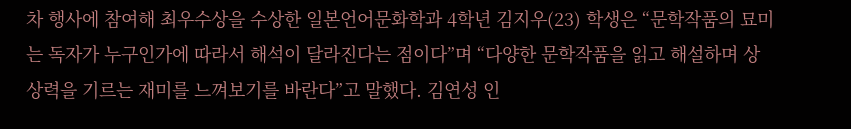차 행사에 참여해 최우수상을 수상한 일본언어문화학과 4학년 김지우(23) 학생은 “문학작품의 묘미는 독자가 누구인가에 따라서 해석이 달라진다는 점이다”며 “다양한 문학작품을 읽고 해설하며 상상력을 기르는 재미를 느껴보기를 바란다”고 말했다. 김연성 인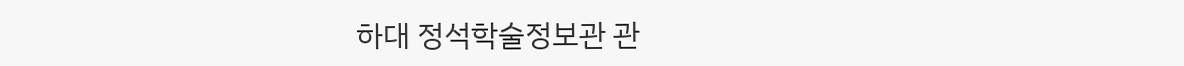하대 정석학술정보관 관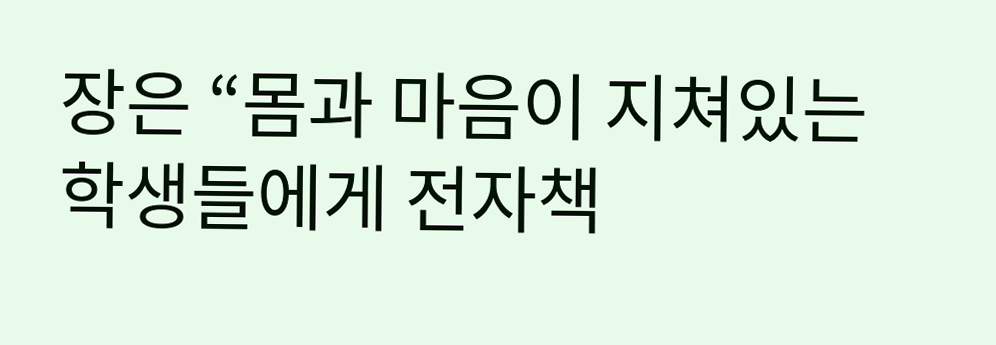장은 “몸과 마음이 지쳐있는 학생들에게 전자책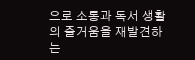으로 소통과 독서 생활의 즐거움을 재발견하는